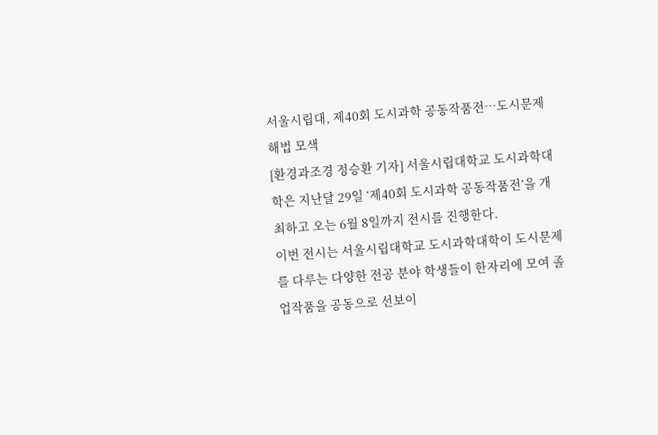서울시립대, 제40회 도시과학 공동작품전…도시문제 해법 모색
[환경과조경 정승환 기자] 서울시립대학교 도시과학대학은 지난달 29일 ‘제40회 도시과학 공동작품전’을 개최하고 오는 6월 8일까지 전시를 진행한다.
이번 전시는 서울시립대학교 도시과학대학이 도시문제를 다루는 다양한 전공 분야 학생들이 한자리에 모여 졸업작품을 공동으로 선보이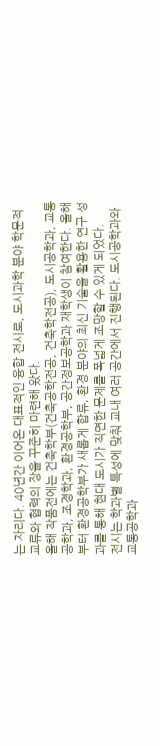는 자리다. 40년간 이어온 대표적인 융합 전시로, 도시과학 분야 학문적 교류와 협력의 장을 꾸준히 마련해 왔다.
올해 작품전에는 건축학부(건축공학전공, 건축학전공), 도시공학과, 교통공학과, 조경학과, 환경공학부, 공간정보공학과 재학생이 참여한다. 올해부터 환경공학부가 새롭게 합류, 환경 분야의 최신 기술을 활용한 연구 성과를 통해 현대 도시가 직면한 문제를 폭넓게 조망할 수 있게 되었다.
전시는 학과별 특성에 맞춰 교내 여러 공간에서 진행된다. 도시공학과와 교통공학과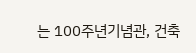는 100주년기념관, 건축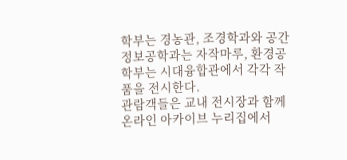학부는 경농관, 조경학과와 공간정보공학과는 자작마루, 환경공학부는 시대융합관에서 각각 작품을 전시한다.
관람객들은 교내 전시장과 함께 온라인 아카이브 누리집에서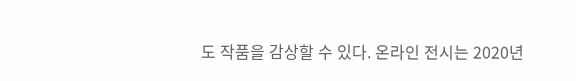도 작품을 감상할 수 있다. 온라인 전시는 2020년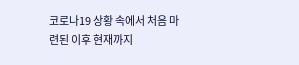코로나19 상황 속에서 처음 마련된 이후 현재까지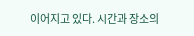이어지고 있다. 시간과 장소의